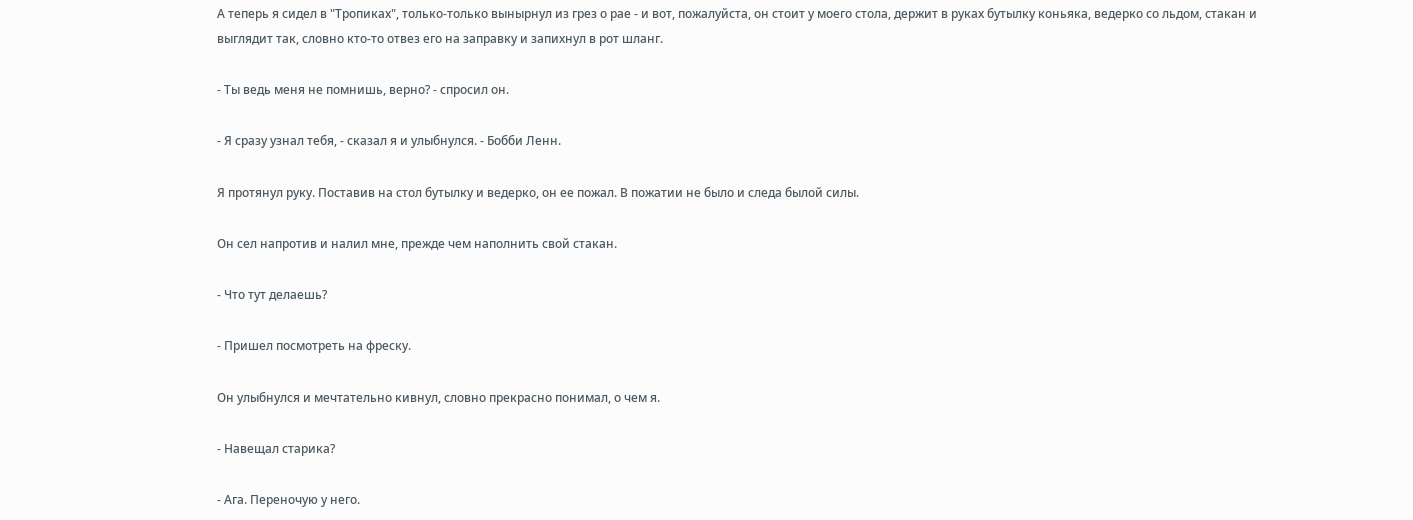А теперь я сидел в "Тропиках", только-только вынырнул из грез о рае - и вот, пожалуйста, он стоит у моего стола, держит в руках бутылку коньяка, ведерко со льдом, стакан и выглядит так, словно кто-то отвез его на заправку и запихнул в рот шланг.

- Ты ведь меня не помнишь, верно? - спросил он.

- Я сразу узнал тебя, - сказал я и улыбнулся. - Бобби Ленн.

Я протянул руку. Поставив на стол бутылку и ведерко, он ее пожал. В пожатии не было и следа былой силы.

Он сел напротив и налил мне, прежде чем наполнить свой стакан.

- Что тут делаешь?

- Пришел посмотреть на фреску.

Он улыбнулся и мечтательно кивнул, словно прекрасно понимал, о чем я.

- Навещал старика?

- Ага. Переночую у него.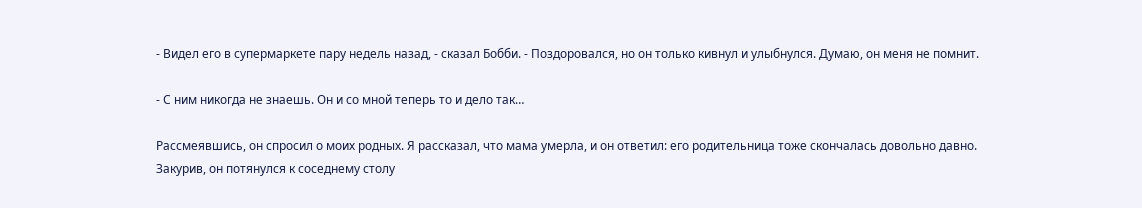- Видел его в супермаркете пару недель назад, - сказал Бобби. - Поздоровался, но он только кивнул и улыбнулся. Думаю, он меня не помнит.

- С ним никогда не знаешь. Он и со мной теперь то и дело так…

Рассмеявшись, он спросил о моих родных. Я рассказал, что мама умерла, и он ответил: его родительница тоже скончалась довольно давно. Закурив, он потянулся к соседнему столу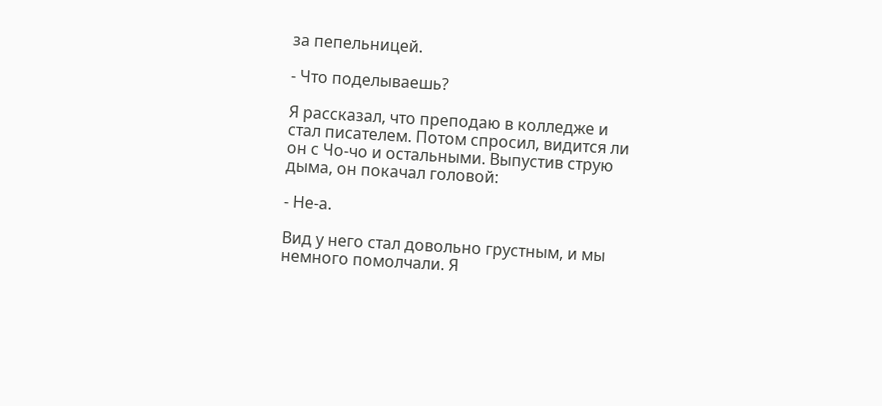за пепельницей.

- Что поделываешь?

Я рассказал, что преподаю в колледже и стал писателем. Потом спросил, видится ли он с Чо-чо и остальными. Выпустив струю дыма, он покачал головой:

- Не-а.

Вид у него стал довольно грустным, и мы немного помолчали. Я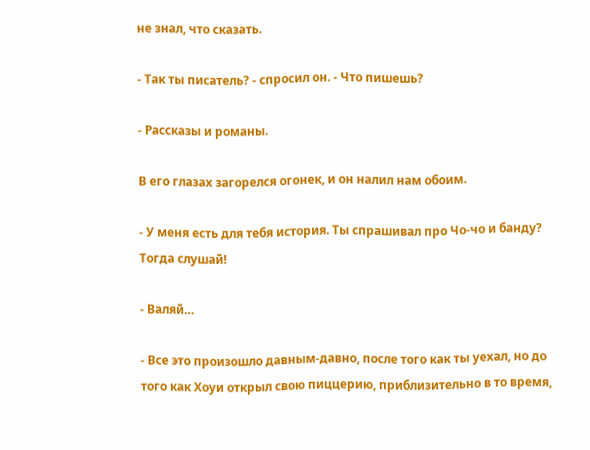не знал, что сказать.

- Так ты писатель? - спросил он. - Что пишешь?

- Рассказы и романы.

В его глазах загорелся огонек, и он налил нам обоим.

- У меня есть для тебя история. Ты спрашивал про Чо-чо и банду? Тогда слушай!

- Валяй…

- Все это произошло давным-давно, после того как ты уехал, но до того как Хоуи открыл свою пиццерию, приблизительно в то время,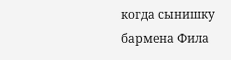когда сынишку бармена Фила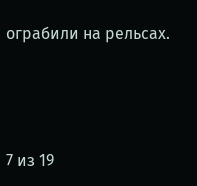ограбили на рельсах.



7 из 19